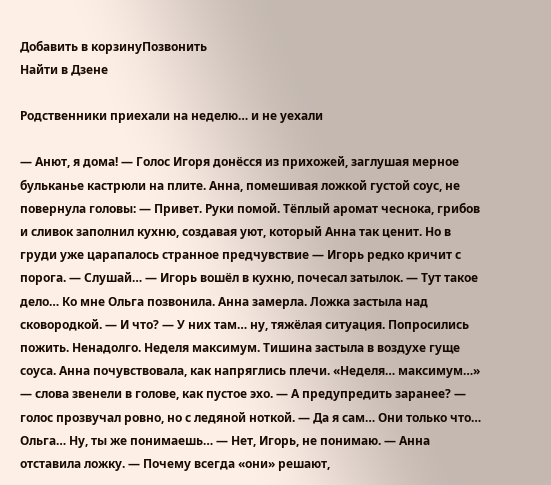Добавить в корзинуПозвонить
Найти в Дзене

Родственники приехали на неделю… и не уехали

— Анют, я дома! — Голос Игоря донёсся из прихожей, заглушая мерное бульканье кастрюли на плите. Анна, помешивая ложкой густой соус, не повернула головы: — Привет. Руки помой. Тёплый аромат чеснока, грибов и сливок заполнил кухню, создавая уют, который Анна так ценит. Но в груди уже царапалось странное предчувствие — Игорь редко кричит с порога. — Слушай… — Игорь вошёл в кухню, почесал затылок. — Тут такое дело… Ко мне Ольга позвонила. Анна замерла. Ложка застыла над сковородкой. — И что? — У них там… ну, тяжёлая ситуация. Попросились пожить. Ненадолго. Неделя максимум. Тишина застыла в воздухе гуще соуса. Анна почувствовала, как напряглись плечи. «Неделя… максимум…» — слова звенели в голове, как пустое эхо. — А предупредить заранее? — голос прозвучал ровно, но с ледяной ноткой. — Да я сам… Они только что… Ольга… Ну, ты же понимаешь… — Нет, Игорь, не понимаю. — Анна отставила ложку. — Почему всегда «они» решают,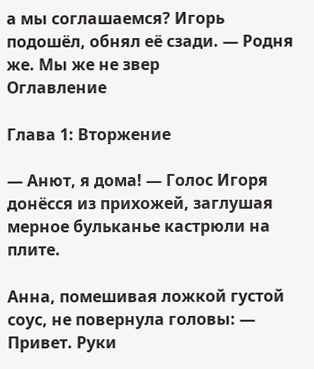а мы соглашаемся? Игорь подошёл, обнял её сзади. — Родня же. Мы же не звер
Оглавление

Глава 1: Вторжение

— Анют, я дома! — Голос Игоря донёсся из прихожей, заглушая мерное бульканье кастрюли на плите.

Анна, помешивая ложкой густой соус, не повернула головы: — Привет. Руки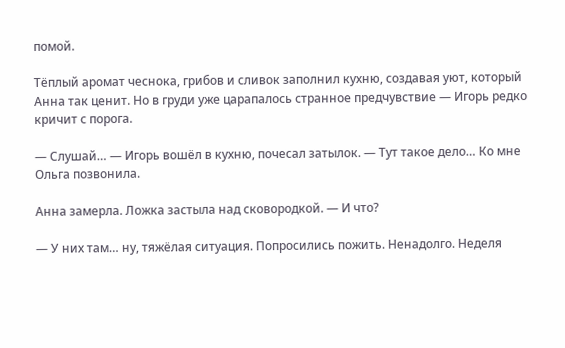помой.

Тёплый аромат чеснока, грибов и сливок заполнил кухню, создавая уют, который Анна так ценит. Но в груди уже царапалось странное предчувствие — Игорь редко кричит с порога.

— Слушай… — Игорь вошёл в кухню, почесал затылок. — Тут такое дело… Ко мне Ольга позвонила.

Анна замерла. Ложка застыла над сковородкой. — И что?

— У них там… ну, тяжёлая ситуация. Попросились пожить. Ненадолго. Неделя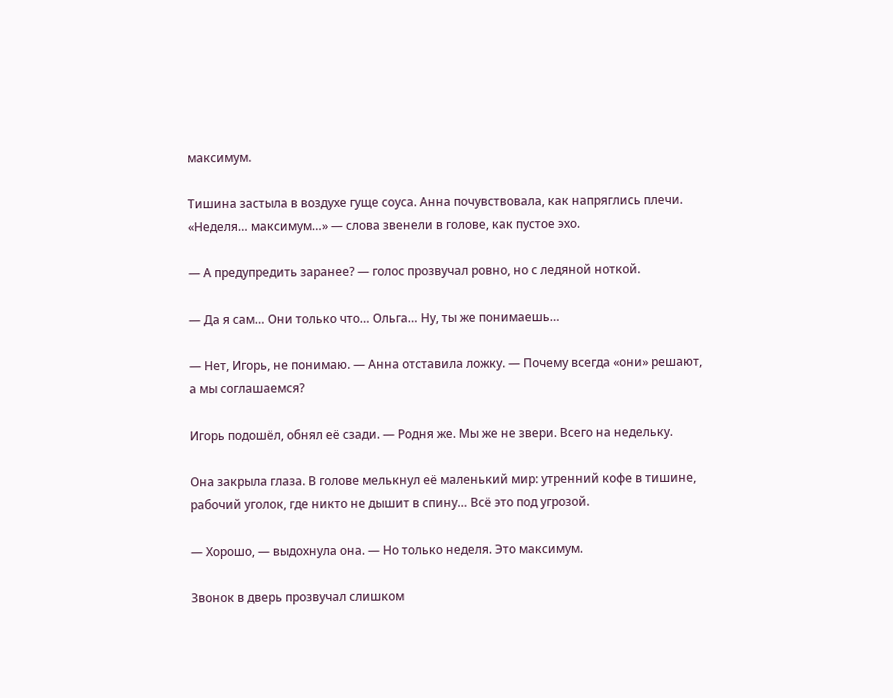максимум.

Тишина застыла в воздухе гуще соуса. Анна почувствовала, как напряглись плечи. «Неделя… максимум…» — слова звенели в голове, как пустое эхо.

— А предупредить заранее? — голос прозвучал ровно, но с ледяной ноткой.

— Да я сам… Они только что… Ольга… Ну, ты же понимаешь…

— Нет, Игорь, не понимаю. — Анна отставила ложку. — Почему всегда «они» решают, а мы соглашаемся?

Игорь подошёл, обнял её сзади. — Родня же. Мы же не звери. Всего на недельку.

Она закрыла глаза. В голове мелькнул её маленький мир: утренний кофе в тишине, рабочий уголок, где никто не дышит в спину… Всё это под угрозой.

— Хорошо, — выдохнула она. — Но только неделя. Это максимум.

Звонок в дверь прозвучал слишком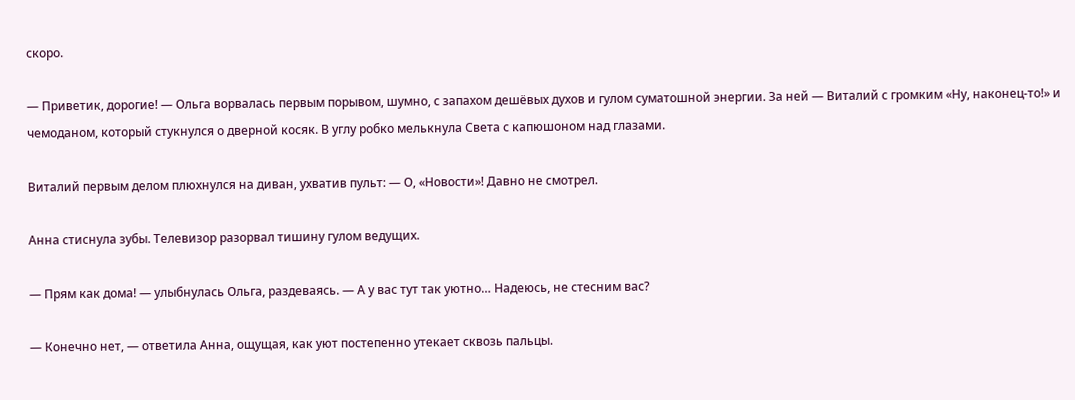скоро.

— Приветик, дорогие! — Ольга ворвалась первым порывом, шумно, с запахом дешёвых духов и гулом суматошной энергии. За ней — Виталий с громким «Ну, наконец-то!» и чемоданом, который стукнулся о дверной косяк. В углу робко мелькнула Света с капюшоном над глазами.

Виталий первым делом плюхнулся на диван, ухватив пульт: — О, «Новости»! Давно не смотрел.

Анна стиснула зубы. Телевизор разорвал тишину гулом ведущих.

— Прям как дома! — улыбнулась Ольга, раздеваясь. — А у вас тут так уютно… Надеюсь, не стесним вас?

— Конечно нет, — ответила Анна, ощущая, как уют постепенно утекает сквозь пальцы.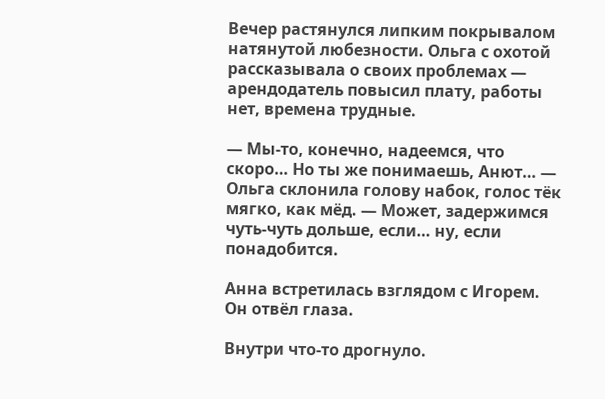Вечер растянулся липким покрывалом натянутой любезности. Ольга с охотой рассказывала о своих проблемах — арендодатель повысил плату, работы нет, времена трудные.

— Мы-то, конечно, надеемся, что скоро… Но ты же понимаешь, Анют… — Ольга склонила голову набок, голос тёк мягко, как мёд. — Может, задержимся чуть-чуть дольше, если… ну, если понадобится.

Анна встретилась взглядом с Игорем. Он отвёл глаза.

Внутри что-то дрогнуло.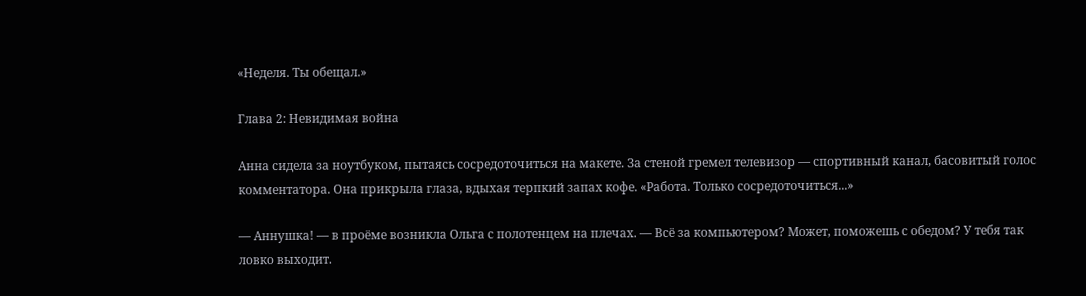«Неделя. Ты обещал.»

Глава 2: Невидимая война

Анна сидела за ноутбуком, пытаясь сосредоточиться на макете. За стеной гремел телевизор — спортивный канал, басовитый голос комментатора. Она прикрыла глаза, вдыхая терпкий запах кофе. «Работа. Только сосредоточиться...»

— Аннушка! — в проёме возникла Ольга с полотенцем на плечах. — Всё за компьютером? Может, поможешь с обедом? У тебя так ловко выходит.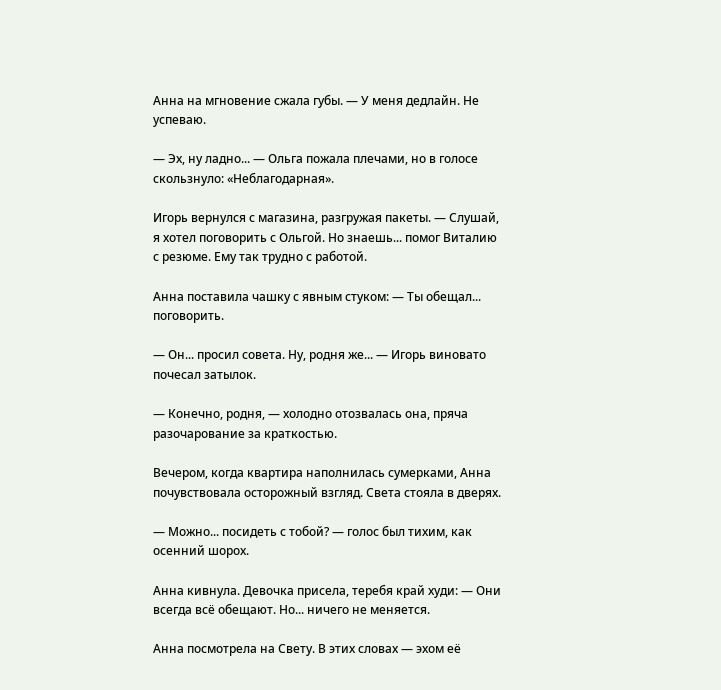Анна на мгновение сжала губы. — У меня дедлайн. Не успеваю.

— Эх, ну ладно... — Ольга пожала плечами, но в голосе скользнуло: «Неблагодарная».

Игорь вернулся с магазина, разгружая пакеты. — Слушай, я хотел поговорить с Ольгой. Но знаешь... помог Виталию с резюме. Ему так трудно с работой.

Анна поставила чашку с явным стуком: — Ты обещал... поговорить.

— Он... просил совета. Ну, родня же... — Игорь виновато почесал затылок.

— Конечно, родня, — холодно отозвалась она, пряча разочарование за краткостью.

Вечером, когда квартира наполнилась сумерками, Анна почувствовала осторожный взгляд. Света стояла в дверях.

— Можно... посидеть с тобой? — голос был тихим, как осенний шорох.

Анна кивнула. Девочка присела, теребя край худи: — Они всегда всё обещают. Но... ничего не меняется.

Анна посмотрела на Свету. В этих словах — эхом её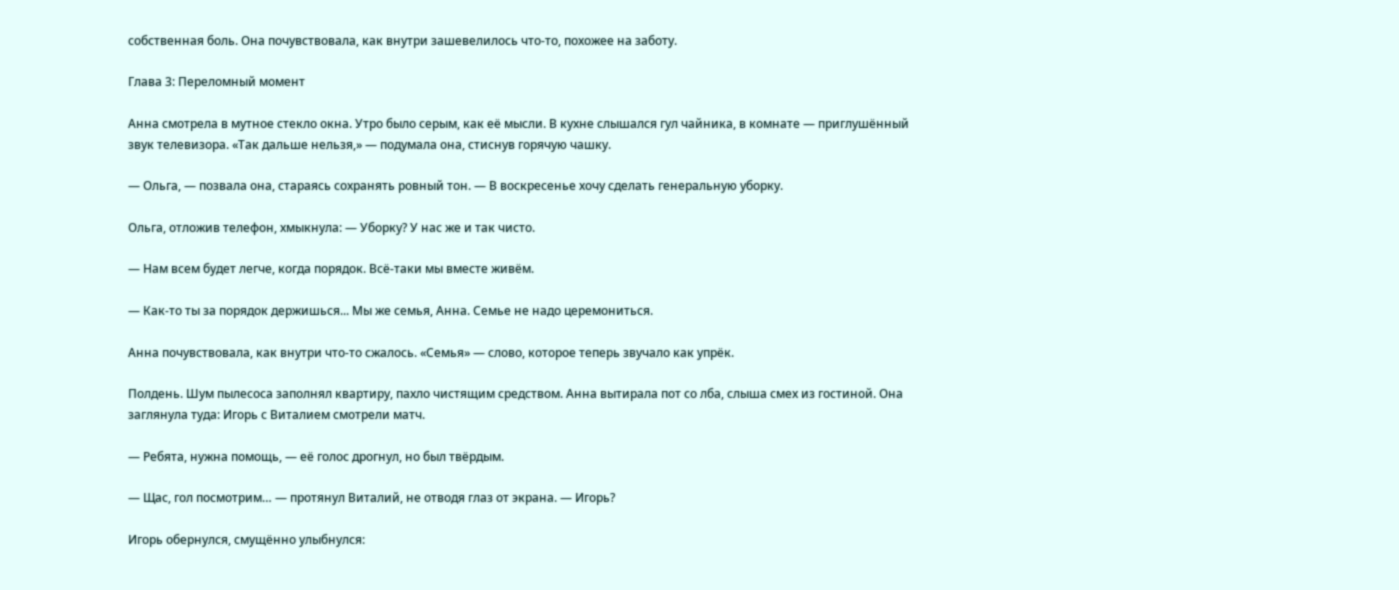собственная боль. Она почувствовала, как внутри зашевелилось что-то, похожее на заботу.

Глава 3: Переломный момент

Анна смотрела в мутное стекло окна. Утро было серым, как её мысли. В кухне слышался гул чайника, в комнате — приглушённый звук телевизора. «Так дальше нельзя,» — подумала она, стиснув горячую чашку.

— Ольга, — позвала она, стараясь сохранять ровный тон. — В воскресенье хочу сделать генеральную уборку.

Ольга, отложив телефон, хмыкнула: — Уборку? У нас же и так чисто.

— Нам всем будет легче, когда порядок. Всё-таки мы вместе живём.

— Как-то ты за порядок держишься... Мы же семья, Анна. Семье не надо церемониться.

Анна почувствовала, как внутри что-то сжалось. «Семья» — слово, которое теперь звучало как упрёк.

Полдень. Шум пылесоса заполнял квартиру, пахло чистящим средством. Анна вытирала пот со лба, слыша смех из гостиной. Она заглянула туда: Игорь с Виталием смотрели матч.

— Ребята, нужна помощь, — её голос дрогнул, но был твёрдым.

— Щас, гол посмотрим… — протянул Виталий, не отводя глаз от экрана. — Игорь?

Игорь обернулся, смущённо улыбнулся: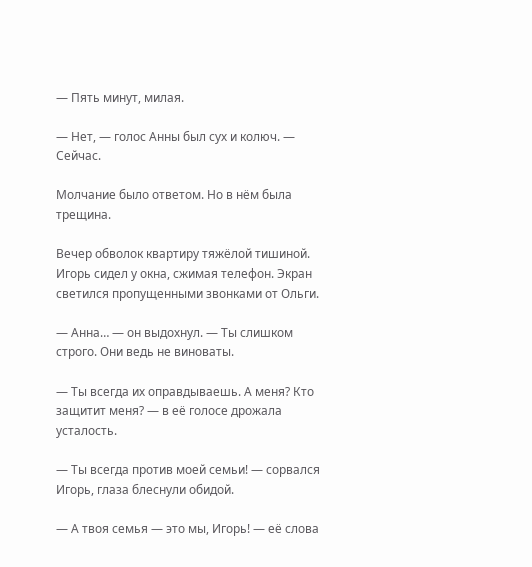— Пять минут, милая.

— Нет, — голос Анны был сух и колюч. — Сейчас.

Молчание было ответом. Но в нём была трещина.

Вечер обволок квартиру тяжёлой тишиной. Игорь сидел у окна, сжимая телефон. Экран светился пропущенными звонками от Ольги.

— Анна… — он выдохнул. — Ты слишком строго. Они ведь не виноваты.

— Ты всегда их оправдываешь. А меня? Кто защитит меня? — в её голосе дрожала усталость.

— Ты всегда против моей семьи! — сорвался Игорь, глаза блеснули обидой.

— А твоя семья — это мы, Игорь! — её слова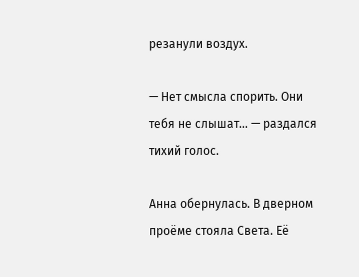резанули воздух.

— Нет смысла спорить. Они тебя не слышат… — раздался тихий голос.

Анна обернулась. В дверном проёме стояла Света. Её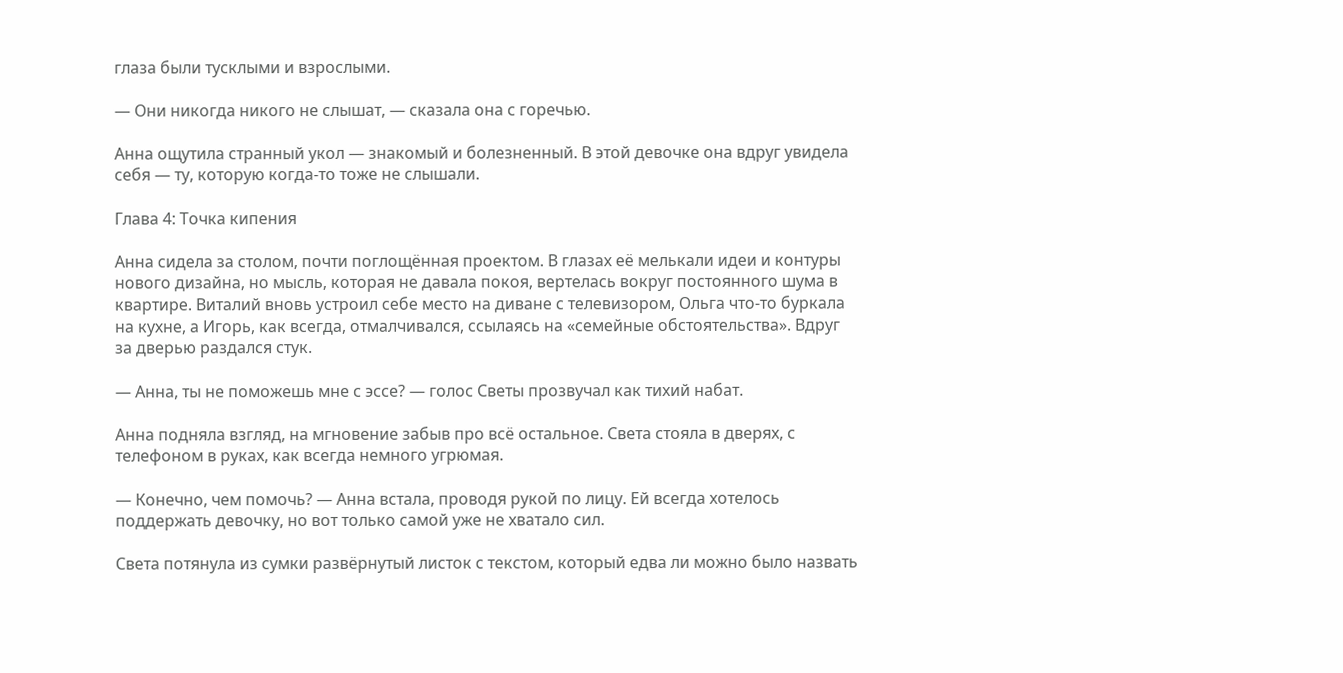глаза были тусклыми и взрослыми.

— Они никогда никого не слышат, — сказала она с горечью.

Анна ощутила странный укол — знакомый и болезненный. В этой девочке она вдруг увидела себя — ту, которую когда-то тоже не слышали.

Глава 4: Точка кипения

Анна сидела за столом, почти поглощённая проектом. В глазах её мелькали идеи и контуры нового дизайна, но мысль, которая не давала покоя, вертелась вокруг постоянного шума в квартире. Виталий вновь устроил себе место на диване с телевизором, Ольга что-то буркала на кухне, а Игорь, как всегда, отмалчивался, ссылаясь на «семейные обстоятельства». Вдруг за дверью раздался стук.

— Анна, ты не поможешь мне с эссе? — голос Светы прозвучал как тихий набат.

Анна подняла взгляд, на мгновение забыв про всё остальное. Света стояла в дверях, с телефоном в руках, как всегда немного угрюмая.

— Конечно, чем помочь? — Анна встала, проводя рукой по лицу. Ей всегда хотелось поддержать девочку, но вот только самой уже не хватало сил.

Света потянула из сумки развёрнутый листок с текстом, который едва ли можно было назвать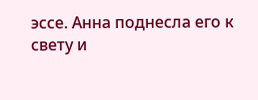эссе. Анна поднесла его к свету и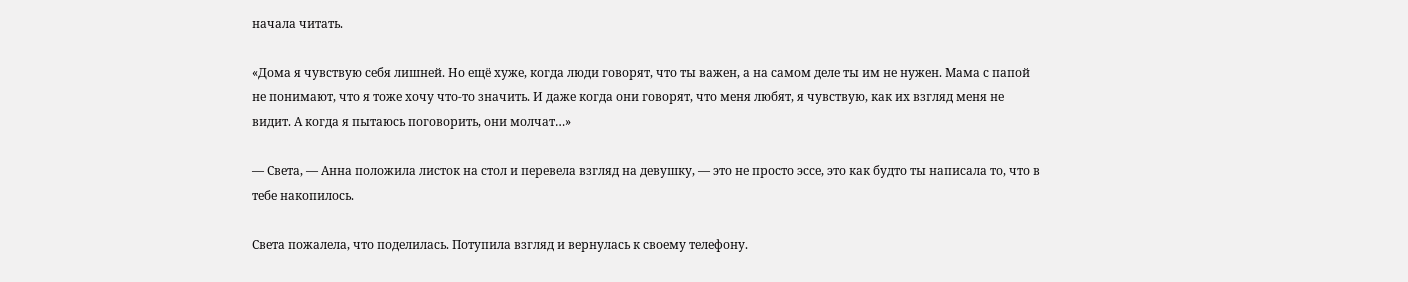начала читать.

«Дома я чувствую себя лишней. Но ещё хуже, когда люди говорят, что ты важен, а на самом деле ты им не нужен. Мама с папой не понимают, что я тоже хочу что-то значить. И даже когда они говорят, что меня любят, я чувствую, как их взгляд меня не видит. А когда я пытаюсь поговорить, они молчат…»

— Света, — Анна положила листок на стол и перевела взгляд на девушку, — это не просто эссе, это как будто ты написала то, что в тебе накопилось.

Света пожалела, что поделилась. Потупила взгляд и вернулась к своему телефону.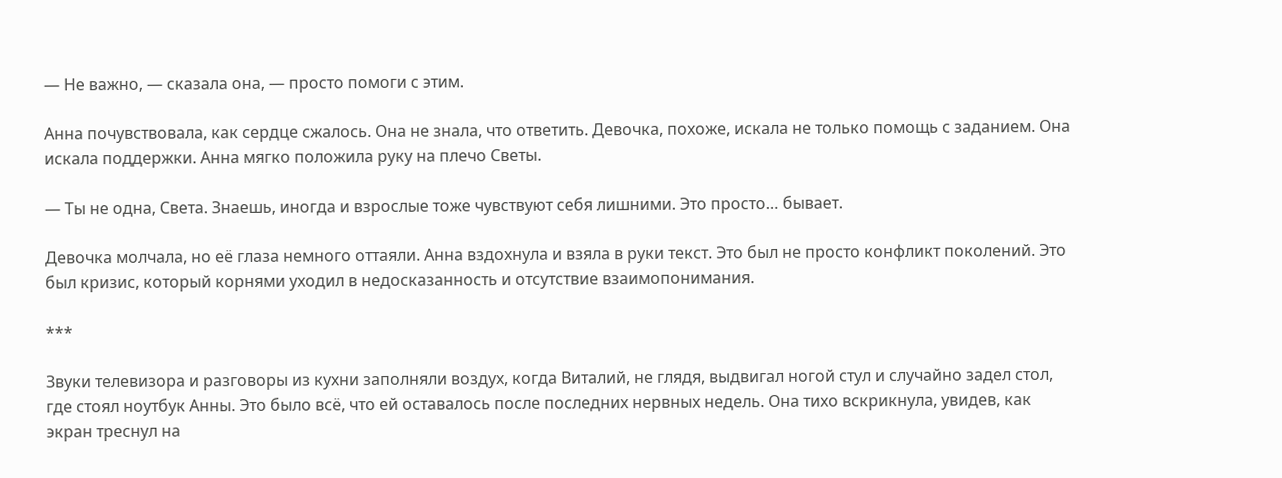— Не важно, — сказала она, — просто помоги с этим.

Анна почувствовала, как сердце сжалось. Она не знала, что ответить. Девочка, похоже, искала не только помощь с заданием. Она искала поддержки. Анна мягко положила руку на плечо Светы.

— Ты не одна, Света. Знаешь, иногда и взрослые тоже чувствуют себя лишними. Это просто… бывает.

Девочка молчала, но её глаза немного оттаяли. Анна вздохнула и взяла в руки текст. Это был не просто конфликт поколений. Это был кризис, который корнями уходил в недосказанность и отсутствие взаимопонимания.

***

Звуки телевизора и разговоры из кухни заполняли воздух, когда Виталий, не глядя, выдвигал ногой стул и случайно задел стол, где стоял ноутбук Анны. Это было всё, что ей оставалось после последних нервных недель. Она тихо вскрикнула, увидев, как экран треснул на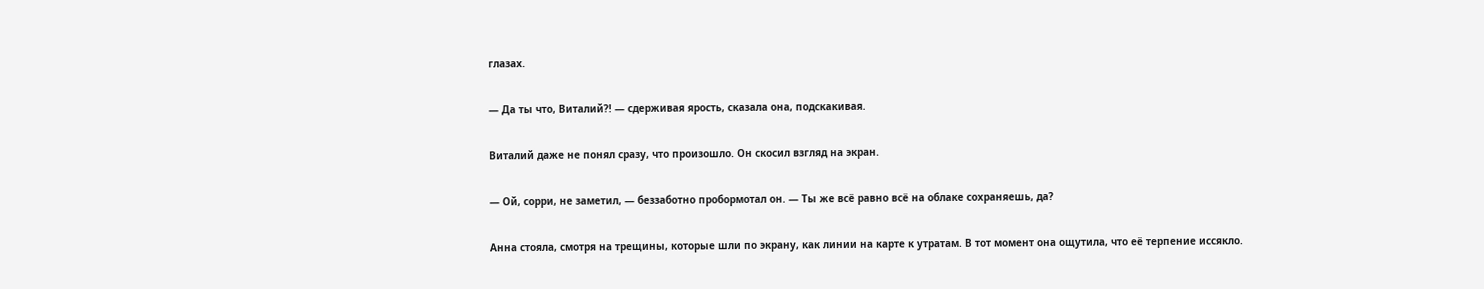глазах.

— Да ты что, Виталий?! — сдерживая ярость, сказала она, подскакивая.

Виталий даже не понял сразу, что произошло. Он скосил взгляд на экран.

— Ой, сорри, не заметил, — беззаботно пробормотал он. — Ты же всё равно всё на облаке сохраняешь, да?

Анна стояла, смотря на трещины, которые шли по экрану, как линии на карте к утратам. В тот момент она ощутила, что её терпение иссякло.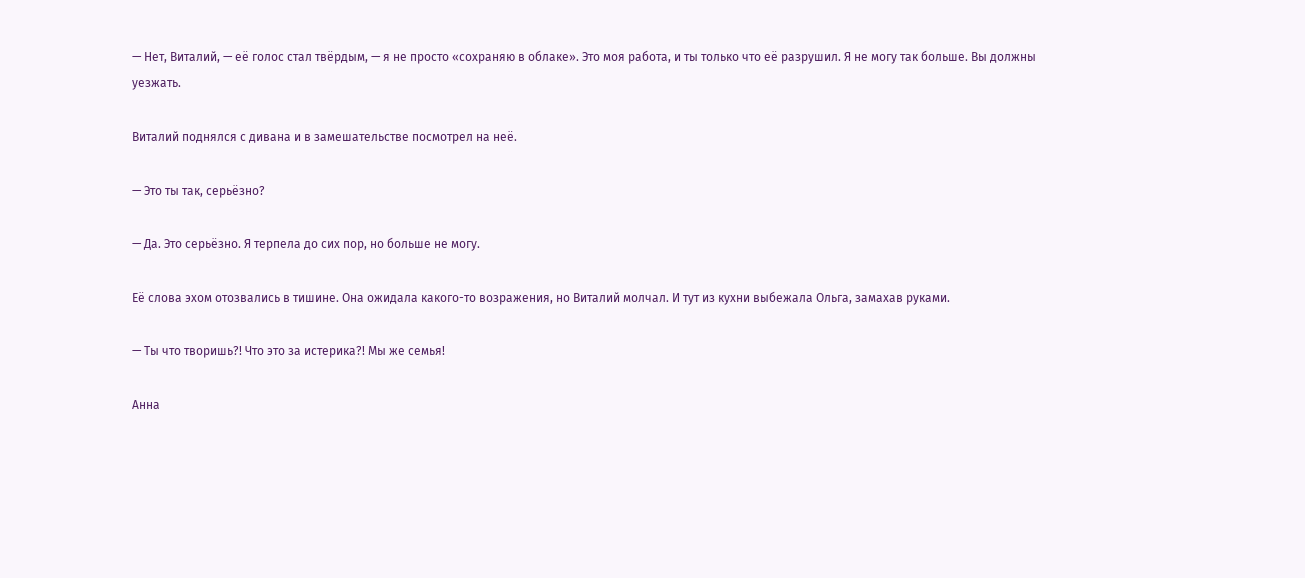— Нет, Виталий, — её голос стал твёрдым, — я не просто «сохраняю в облаке». Это моя работа, и ты только что её разрушил. Я не могу так больше. Вы должны уезжать.

Виталий поднялся с дивана и в замешательстве посмотрел на неё.

— Это ты так, серьёзно?

— Да. Это серьёзно. Я терпела до сих пор, но больше не могу.

Её слова эхом отозвались в тишине. Она ожидала какого-то возражения, но Виталий молчал. И тут из кухни выбежала Ольга, замахав руками.

— Ты что творишь?! Что это за истерика?! Мы же семья!

Анна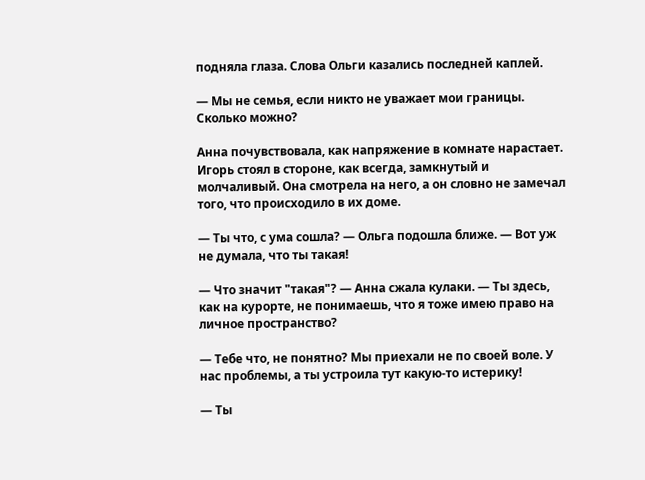подняла глаза. Слова Ольги казались последней каплей.

— Мы не семья, если никто не уважает мои границы. Сколько можно?

Анна почувствовала, как напряжение в комнате нарастает. Игорь стоял в стороне, как всегда, замкнутый и молчаливый. Она смотрела на него, а он словно не замечал того, что происходило в их доме.

— Ты что, с ума сошла? — Ольга подошла ближе. — Вот уж не думала, что ты такая!

— Что значит "такая"? — Анна сжала кулаки. — Ты здесь, как на курорте, не понимаешь, что я тоже имею право на личное пространство?

— Тебе что, не понятно? Мы приехали не по своей воле. У нас проблемы, а ты устроила тут какую-то истерику!

— Ты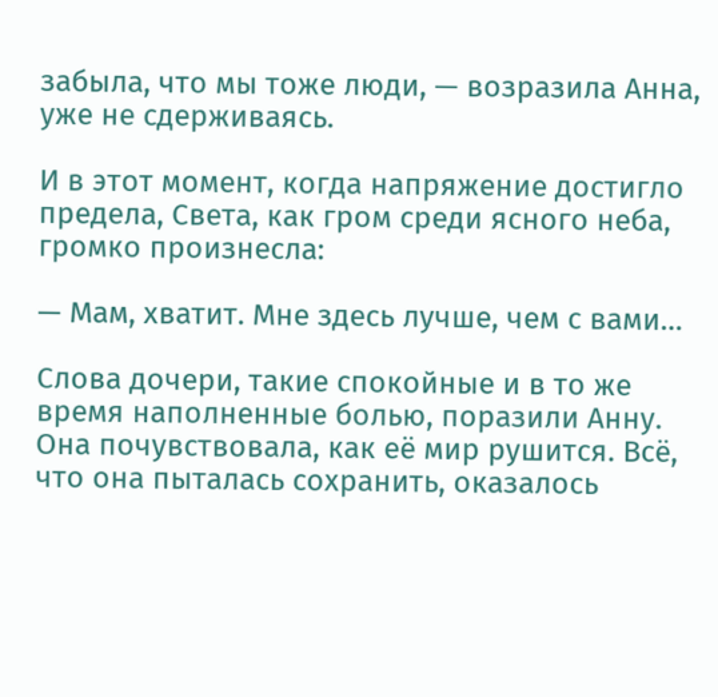забыла, что мы тоже люди, — возразила Анна, уже не сдерживаясь.

И в этот момент, когда напряжение достигло предела, Света, как гром среди ясного неба, громко произнесла:

— Мам, хватит. Мне здесь лучше, чем с вами…

Слова дочери, такие спокойные и в то же время наполненные болью, поразили Анну. Она почувствовала, как её мир рушится. Всё, что она пыталась сохранить, оказалось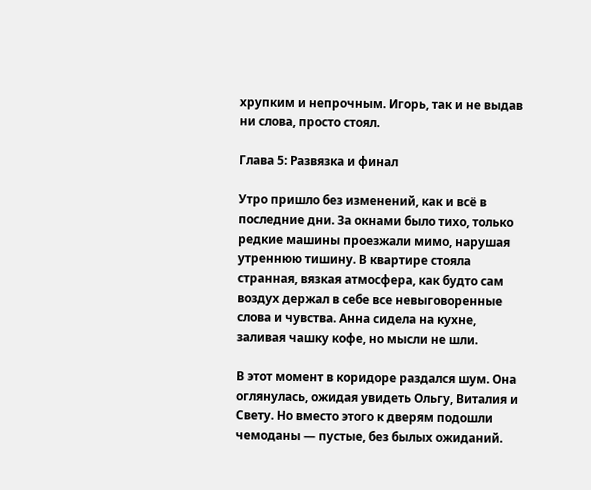хрупким и непрочным. Игорь, так и не выдав ни слова, просто стоял.

Глава 5: Развязка и финал

Утро пришло без изменений, как и всё в последние дни. За окнами было тихо, только редкие машины проезжали мимо, нарушая утреннюю тишину. В квартире стояла странная, вязкая атмосфера, как будто сам воздух держал в себе все невыговоренные слова и чувства. Анна сидела на кухне, заливая чашку кофе, но мысли не шли.

В этот момент в коридоре раздался шум. Она оглянулась, ожидая увидеть Ольгу, Виталия и Свету. Но вместо этого к дверям подошли чемоданы — пустые, без былых ожиданий.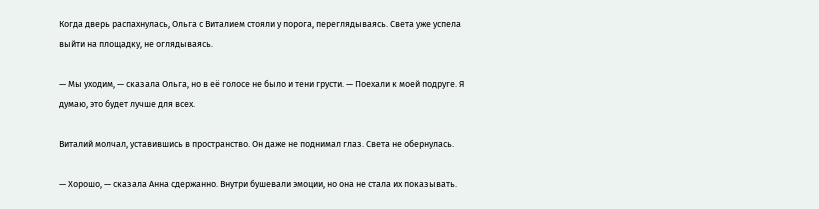Когда дверь распахнулась, Ольга с Виталием стояли у порога, переглядываясь. Света уже успела выйти на площадку, не оглядываясь.

— Мы уходим, — сказала Ольга, но в её голосе не было и тени грусти. — Поехали к моей подруге. Я думаю, это будет лучше для всех.

Виталий молчал, уставившись в пространство. Он даже не поднимал глаз. Света не обернулась.

— Хорошо, — сказала Анна сдержанно. Внутри бушевали эмоции, но она не стала их показывать.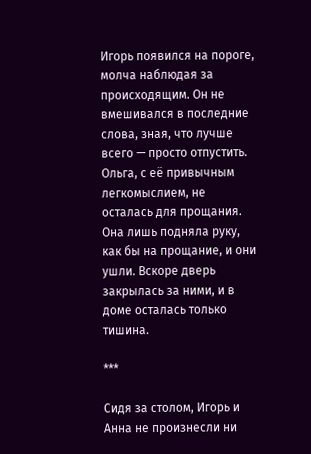Игорь появился на пороге, молча наблюдая за происходящим. Он не вмешивался в последние слова, зная, что лучше всего — просто отпустить. Ольга, с её привычным легкомыслием, не осталась для прощания. Она лишь подняла руку, как бы на прощание, и они ушли. Вскоре дверь закрылась за ними, и в доме осталась только тишина.

***

Сидя за столом, Игорь и Анна не произнесли ни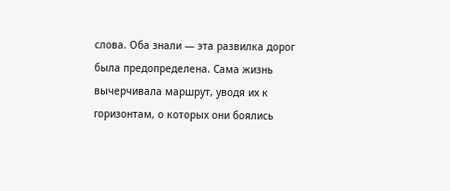слова. Оба знали — эта развилка дорог была предопределена. Сама жизнь вычерчивала маршрут, уводя их к горизонтам, о которых они боялись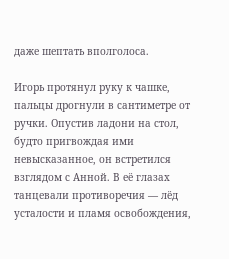даже шептать вполголоса.

Игорь протянул руку к чашке, пальцы дрогнули в сантиметре от ручки. Опустив ладони на стол, будто пригвождая ими невысказанное, он встретился взглядом с Анной. В её глазах танцевали противоречия — лёд усталости и пламя освобождения,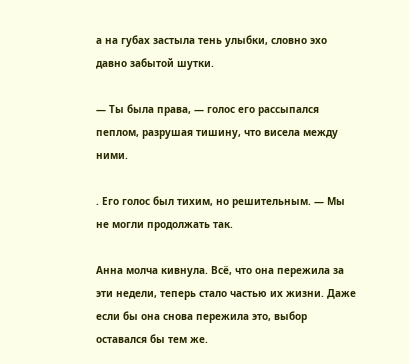а на губах застыла тень улыбки, словно эхо давно забытой шутки.

— Ты была права, — голос его рассыпался пеплом, разрушая тишину, что висела между ними.

. Его голос был тихим, но решительным. — Мы не могли продолжать так.

Анна молча кивнула. Всё, что она пережила за эти недели, теперь стало частью их жизни. Даже если бы она снова пережила это, выбор оставался бы тем же.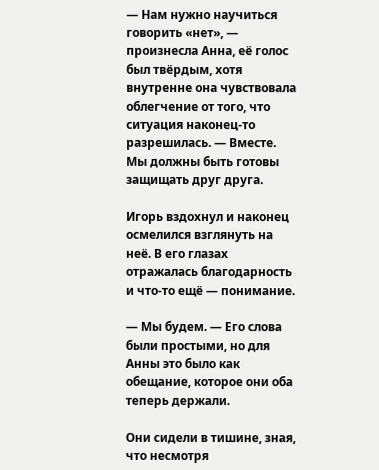— Нам нужно научиться говорить «нет», — произнесла Анна, её голос был твёрдым, хотя внутренне она чувствовала облегчение от того, что ситуация наконец-то разрешилась. — Вместе. Мы должны быть готовы защищать друг друга.

Игорь вздохнул и наконец осмелился взглянуть на неё. В его глазах отражалась благодарность и что-то ещё — понимание.

— Мы будем. — Его слова были простыми, но для Анны это было как обещание, которое они оба теперь держали.

Они сидели в тишине, зная, что несмотря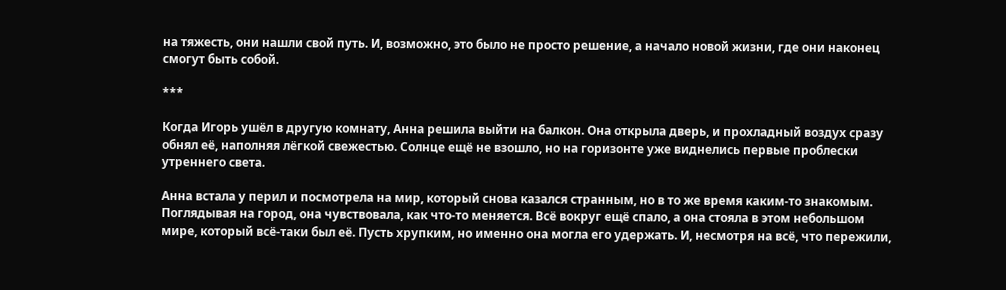на тяжесть, они нашли свой путь. И, возможно, это было не просто решение, а начало новой жизни, где они наконец смогут быть собой.

***

Когда Игорь ушёл в другую комнату, Анна решила выйти на балкон. Она открыла дверь, и прохладный воздух сразу обнял её, наполняя лёгкой свежестью. Солнце ещё не взошло, но на горизонте уже виднелись первые проблески утреннего света.

Анна встала у перил и посмотрела на мир, который снова казался странным, но в то же время каким-то знакомым. Поглядывая на город, она чувствовала, как что-то меняется. Всё вокруг ещё спало, а она стояла в этом небольшом мире, который всё-таки был её. Пусть хрупким, но именно она могла его удержать. И, несмотря на всё, что пережили,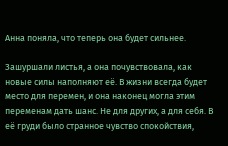Анна поняла, что теперь она будет сильнее.

Зашуршали листья, а она почувствовала, как новые силы наполняют её. В жизни всегда будет место для перемен, и она наконец могла этим переменам дать шанс. Не для других, а для себя. В её груди было странное чувство спокойствия,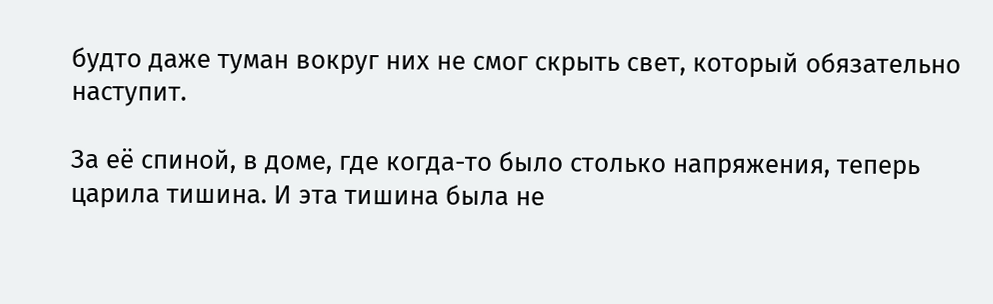будто даже туман вокруг них не смог скрыть свет, который обязательно наступит.

За её спиной, в доме, где когда-то было столько напряжения, теперь царила тишина. И эта тишина была не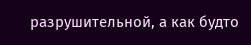разрушительной, а как будто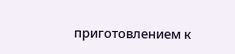приготовлением к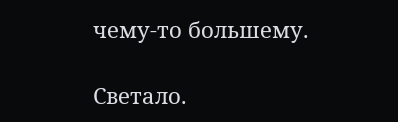чему-то большему.

Светало.